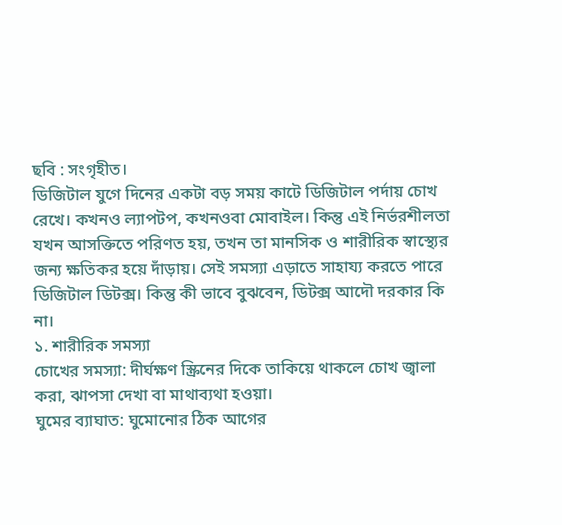ছবি : সংগৃহীত।
ডিজিটাল যুগে দিনের একটা বড় সময় কাটে ডিজিটাল পর্দায় চোখ রেখে। কখনও ল্যাপটপ, কখনওবা মোবাইল। কিন্তু এই নির্ভরশীলতা যখন আসক্তিতে পরিণত হয়, তখন তা মানসিক ও শারীরিক স্বাস্থ্যের জন্য ক্ষতিকর হয়ে দাঁড়ায়। সেই সমস্যা এড়াতে সাহায্য করতে পারে ডিজিটাল ডিটক্স। কিন্তু কী ভাবে বুঝবেন, ডিটক্স আদৌ দরকার কি না।
১. শারীরিক সমস্যা
চোখের সমস্যা: দীর্ঘক্ষণ স্ক্রিনের দিকে তাকিয়ে থাকলে চোখ জ্বালা করা, ঝাপসা দেখা বা মাথাব্যথা হওয়া।
ঘুমের ব্যাঘাত: ঘুমোনোর ঠিক আগের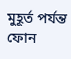মুহূর্ত পর্যন্ত ফোন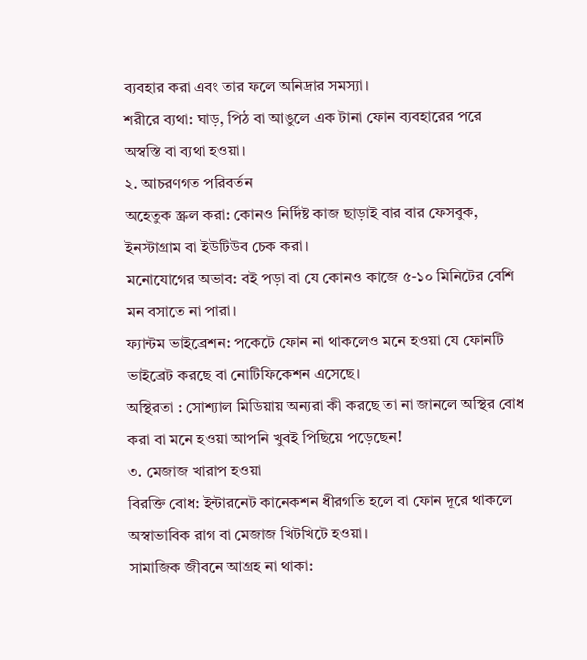ব্যবহার করা এবং তার ফলে অনিদ্রার সমস্যা।
শরীরে ব্যথা: ঘাড়, পিঠ বা আঙুলে এক টানা ফোন ব্যবহারের পরে অস্বস্তি বা ব্যথা হওয়া।
২. আচরণগত পরিবর্তন
অহেতুক স্ক্রল করা: কোনও নির্দিষ্ট কাজ ছাড়াই বার বার ফেসবুক, ইনস্টাগ্রাম বা ইউটিউব চেক করা।
মনোযোগের অভাব: বই পড়া বা যে কোনও কাজে ৫-১০ মিনিটের বেশি মন বসাতে না পারা।
ফ্যান্টম ভাইব্রেশন: পকেটে ফোন না থাকলেও মনে হওয়া যে ফোনটি ভাইব্রেট করছে বা নোটিফিকেশন এসেছে।
অস্থিরতা : সোশ্যাল মিডিয়ায় অন্যরা কী করছে তা না জানলে অস্থির বোধ করা বা মনে হওয়া আপনি খুবই পিছিয়ে পড়েছেন!
৩. মেজাজ খারাপ হওয়া
বিরক্তি বোধ: ইন্টারনেট কানেকশন ধীরগতি হলে বা ফোন দূরে থাকলে অস্বাভাবিক রাগ বা মেজাজ খিটখিটে হওয়া।
সামাজিক জীবনে আগ্রহ না থাকা: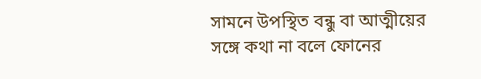সামনে উপস্থিত বন্ধু বা আত্মীয়ের সঙ্গে কথা না বলে ফোনের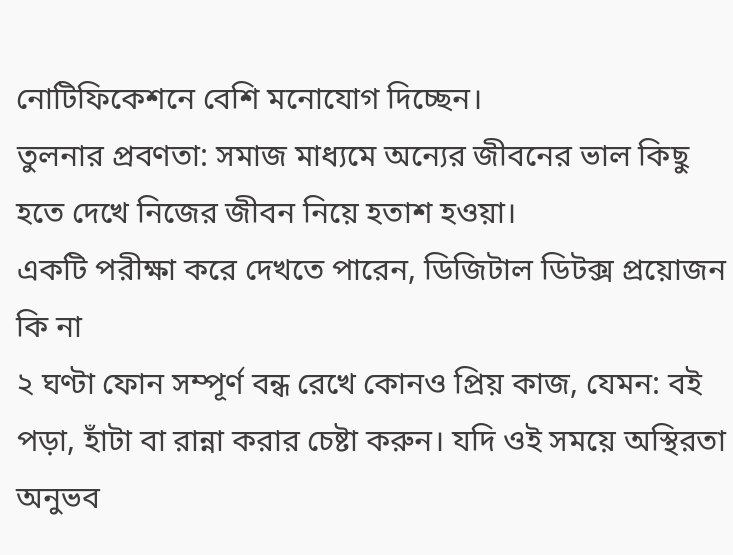নোটিফিকেশনে বেশি মনোযোগ দিচ্ছেন।
তুলনার প্রবণতা: সমাজ মাধ্যমে অন্যের জীবনের ভাল কিছু হতে দেখে নিজের জীবন নিয়ে হতাশ হওয়া।
একটি পরীক্ষা করে দেখতে পারেন, ডিজিটাল ডিটক্স প্রয়োজন কি না
২ ঘণ্টা ফোন সম্পূর্ণ বন্ধ রেখে কোনও প্রিয় কাজ, যেমন: বই পড়া, হাঁটা বা রান্না করার চেষ্টা করুন। যদি ওই সময়ে অস্থিরতা অনুভব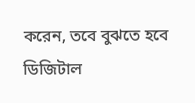করেন, তবে বুঝতে হবে ডিজিটাল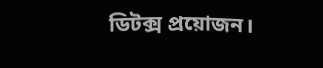ডিটক্স প্রয়োজন।